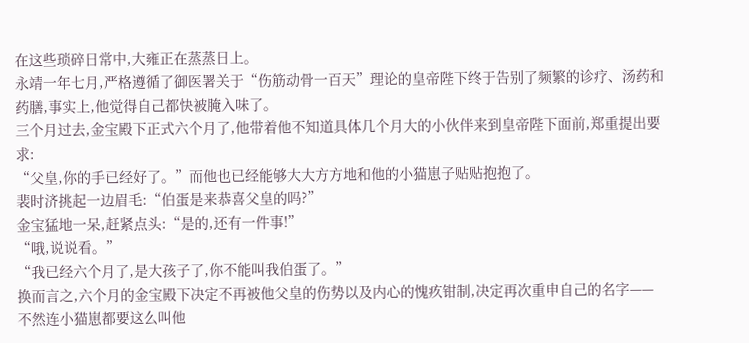在这些琐碎日常中,大雍正在蒸蒸日上。
永靖一年七月,严格遵循了御医署关于“伤筋动骨一百天”理论的皇帝陛下终于告别了频繁的诊疗、汤药和药膳,事实上,他觉得自己都快被腌入味了。
三个月过去,金宝殿下正式六个月了,他带着他不知道具体几个月大的小伙伴来到皇帝陛下面前,郑重提出要求:
“父皇,你的手已经好了。”而他也已经能够大大方方地和他的小猫崽子贴贴抱抱了。
裴时济挑起一边眉毛:“伯蛋是来恭喜父皇的吗?”
金宝猛地一呆,赶紧点头:“是的,还有一件事!”
“哦,说说看。”
“我已经六个月了,是大孩子了,你不能叫我伯蛋了。”
换而言之,六个月的金宝殿下决定不再被他父皇的伤势以及内心的愧疚钳制,决定再次重申自己的名字——不然连小猫崽都要这么叫他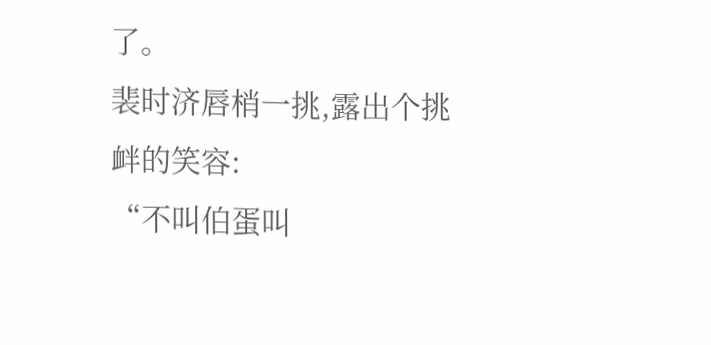了。
裴时济唇梢一挑,露出个挑衅的笑容:
“不叫伯蛋叫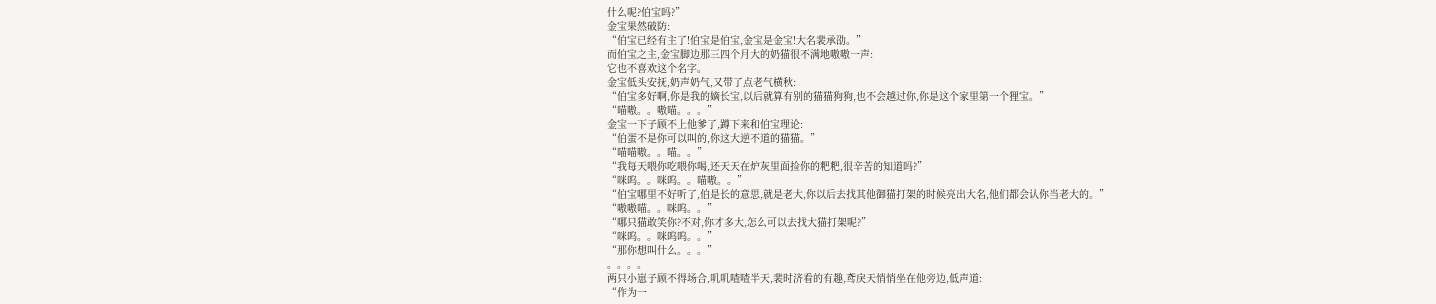什么呢?伯宝吗?”
金宝果然破防:
“伯宝已经有主了!伯宝是伯宝,金宝是金宝!大名裴承劭。”
而伯宝之主,金宝脚边那三四个月大的奶猫很不满地嗷嗷一声:
它也不喜欢这个名字。
金宝低头安抚,奶声奶气,又带了点老气横秋:
“伯宝多好啊,你是我的嫡长宝,以后就算有别的猫猫狗狗,也不会越过你,你是这个家里第一个狸宝。”
“喵嗷。。嗷喵。。。”
金宝一下子顾不上他爹了,蹲下来和伯宝理论:
“伯蛋不是你可以叫的,你这大逆不道的猫猫。”
“喵喵嗷。。喵。。”
“我每天喂你吃喂你喝,还天天在炉灰里面捡你的粑粑,很辛苦的知道吗?”
“咪呜。。咪呜。。喵嗷。。”
“伯宝哪里不好听了,伯是长的意思,就是老大,你以后去找其他御猫打架的时候亮出大名,他们都会认你当老大的。”
“嗷嗷喵。。咪呜。。”
“哪只猫敢笑你?不对,你才多大,怎么可以去找大猫打架呢?”
“咪呜。。咪呜呜。。”
“那你想叫什么。。。”
。。。。
两只小崽子顾不得场合,叽叽喳喳半天,裴时济看的有趣,鸢戾天悄悄坐在他旁边,低声道:
“作为一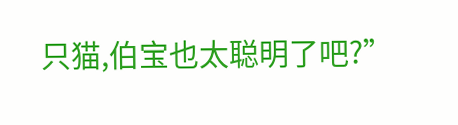只猫,伯宝也太聪明了吧?”